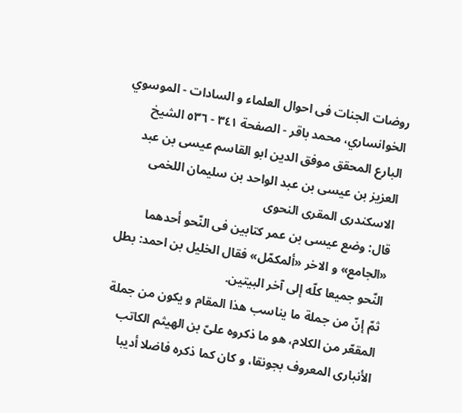روضات الجنات فی احوال العلماء و السادات - الموسوي الخوانساري، محمد باقر - الصفحة ٣٤١ - ٥٣٦ الشيخ البارع المحقق موفق الدين ابو القاسم عيسى بن عبد العزيز بن عيسى بن عبد الواحد بن سليمان اللخمى الاسكندرى المقرى النحوى
قال: وضع عيسى بن عمر كتابين فى النّحو أحدهما «الجامع» و الاخر «ألمكمّل» فقال الخليل بن احمد: بطل النّحو جميعا كلّه إلى آخر البيتين.
ثمّ إنّ من جملة ما يناسب هذا المقام و يكون من جملة المقعّر من الكلام، هو ما ذكروه علىّ بن الهيثم الكاتب الأنبارى المعروف بجونقا، و كان كما ذكره فاضلا أديبا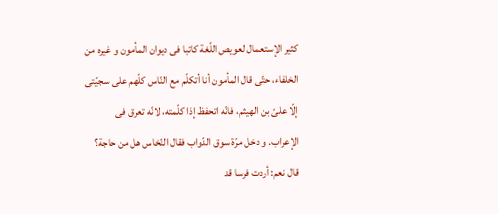كثير الإستعمال لعويص اللّغة كاتبا فى ديوان المأمون و غيره من الخلفاء، حتّى قال المأمون أنا أتكلّم مع النّاس كلّهم على سجيّتى إلّا علىّ بن الهيثم، فانّه اتحفظ إذا كلّمته، لانّه تعرق فى الإعراب. و دخل مرّة سوق الدّواب فقال النّخاس هل من حاجة؟
قال نعم: أردت فرسا قد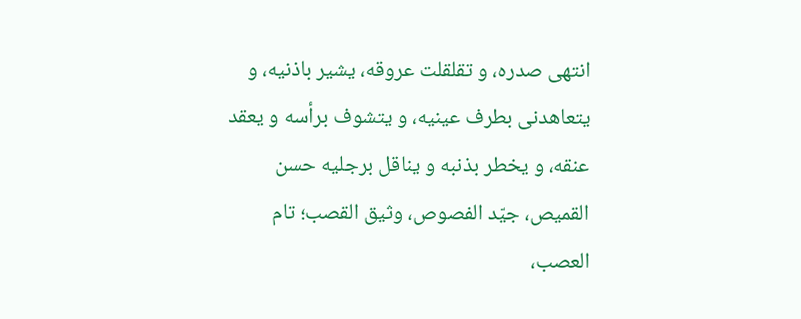انتهى صدره، و تقلقلت عروقه، يشير باذنيه، و يتعاهدنى بطرف عينيه، و يتشوف برأسه و يعقد عنقه، و يخطر بذنبه و يناقل برجليه حسن القميص، جيّد الفصوص، وثيق القصب؛ تام العصب،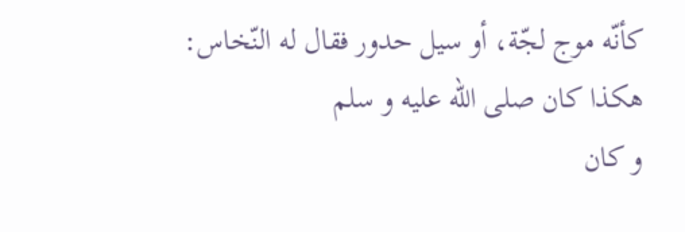كأنّه موج لجّة، أو سيل حدور فقال له النّخاس: هكذا كان صلى اللّه عليه و سلم
و كان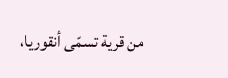من قرية تسمّى أنقوريا،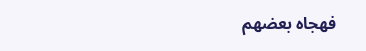فهجاه بعضهم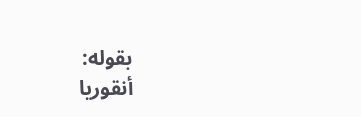بقوله:
أنقوريا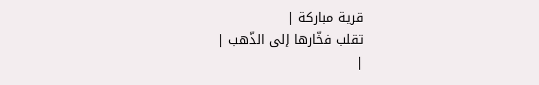قرية مباركة |
تقلب فخّارها إلى الذّهب |
|